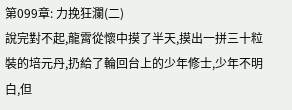第099章: 力挽狂瀾(二)
說完對不起,龍霄從懷中摸了半天,摸出一拼三十粒裝的培元丹,扔給了輪回台上的少年修士,少年不明白,但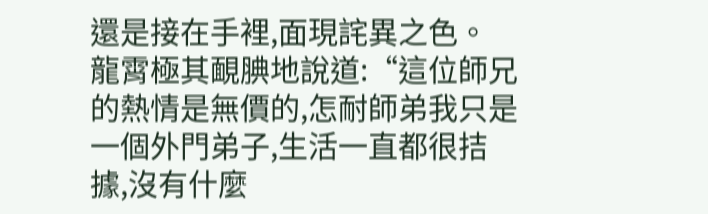還是接在手裡,面現詫異之色。
龍霄極其靦腆地說道:“這位師兄的熱情是無價的,怎耐師弟我只是一個外門弟子,生活一直都很拮據,沒有什麼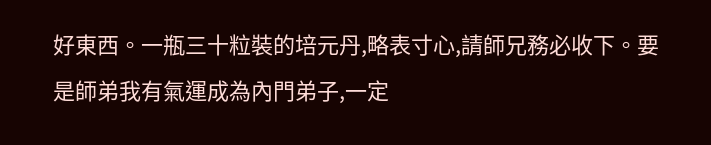好東西。一瓶三十粒裝的培元丹,略表寸心,請師兄務必收下。要是師弟我有氣運成為內門弟子,一定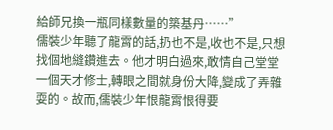給師兄換一瓶同樣數量的築基丹……”
儒裝少年聽了龍霄的話,扔也不是,收也不是,只想找個地縫鑽進去。他才明白過來,敢情自己堂堂一個天才修士,轉眼之間就身份大降,變成了弄雜耍的。故而,儒裝少年恨龍霄恨得要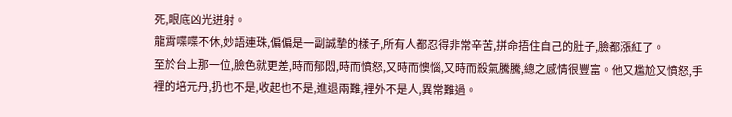死,眼底凶光迸射。
龍霄喋喋不休,妙語連珠,偏偏是一副誠摯的樣子,所有人都忍得非常辛苦,拼命捂住自己的肚子,臉都漲紅了。
至於台上那一位,臉色就更差,時而郁悶,時而憤怒,又時而懊惱,又時而殺氣騰騰,總之感情很豐富。他又尷尬又憤怒,手裡的培元丹,扔也不是,收起也不是,進退兩難,裡外不是人,異常難過。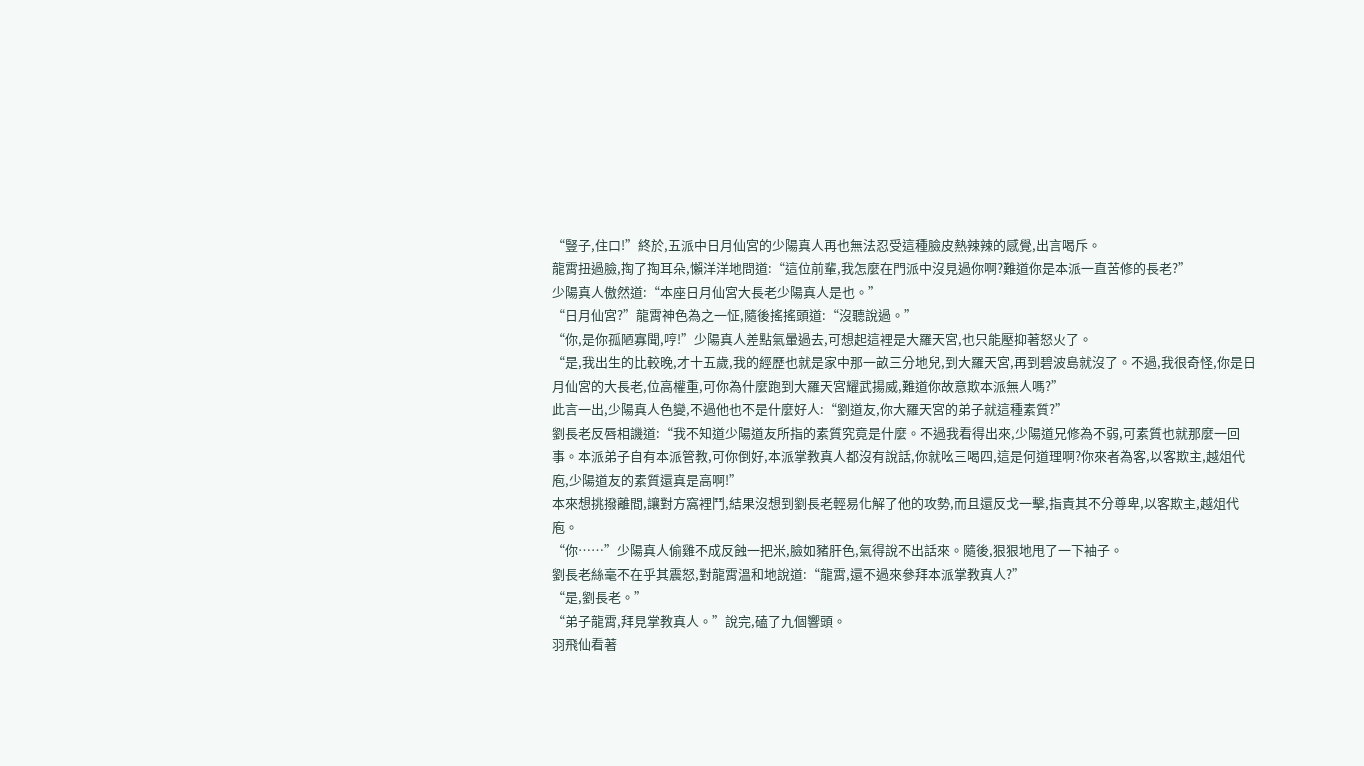“豎子,住口!”終於,五派中日月仙宮的少陽真人再也無法忍受這種臉皮熱辣辣的感覺,出言喝斥。
龍霄扭過臉,掏了掏耳朵,懶洋洋地問道:“這位前輩,我怎麼在門派中沒見過你啊?難道你是本派一直苦修的長老?”
少陽真人傲然道:“本座日月仙宮大長老少陽真人是也。”
“日月仙宮?”龍霄神色為之一怔,隨後搖搖頭道:“沒聽說過。”
“你,是你孤陋寡聞,哼!”少陽真人差點氣暈過去,可想起這裡是大羅天宮,也只能壓抑著怒火了。
“是,我出生的比較晚,才十五歲,我的經歷也就是家中那一畝三分地兒,到大羅天宮,再到碧波島就沒了。不過,我很奇怪,你是日月仙宮的大長老,位高權重,可你為什麼跑到大羅天宮耀武揚威,難道你故意欺本派無人嗎?”
此言一出,少陽真人色變,不過他也不是什麼好人:“劉道友,你大羅天宮的弟子就這種素質?”
劉長老反唇相譏道:“我不知道少陽道友所指的素質究竟是什麼。不過我看得出來,少陽道兄修為不弱,可素質也就那麼一回事。本派弟子自有本派管教,可你倒好,本派掌教真人都沒有說話,你就吆三喝四,這是何道理啊?你來者為客,以客欺主,越俎代庖,少陽道友的素質還真是高啊!”
本來想挑撥離間,讓對方窩裡鬥,結果沒想到劉長老輕易化解了他的攻勢,而且還反戈一擊,指責其不分尊卑,以客欺主,越俎代庖。
“你……”少陽真人偷雞不成反蝕一把米,臉如豬肝色,氣得說不出話來。隨後,狠狠地甩了一下袖子。
劉長老絲毫不在乎其震怒,對龍霄溫和地說道:“龍霄,還不過來參拜本派掌教真人?”
“是,劉長老。”
“弟子龍霄,拜見掌教真人。”說完,磕了九個響頭。
羽飛仙看著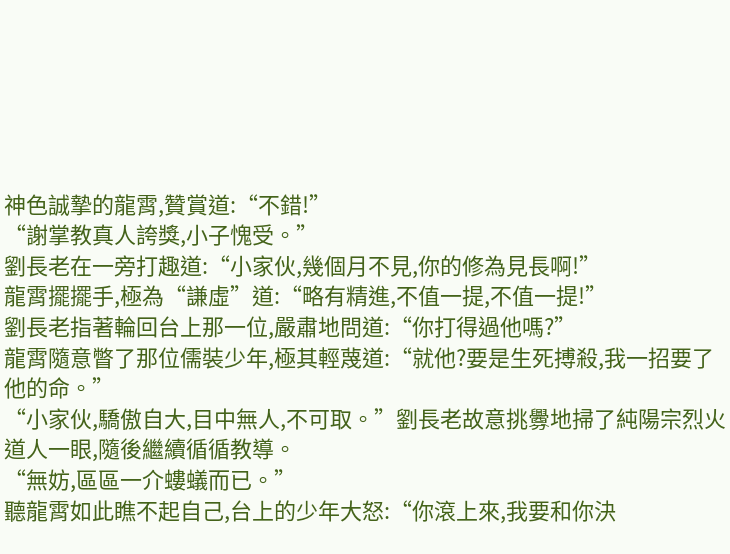神色誠摯的龍霄,贊賞道:“不錯!”
“謝掌教真人誇獎,小子愧受。”
劉長老在一旁打趣道:“小家伙,幾個月不見,你的修為見長啊!”
龍霄擺擺手,極為“謙虛”道:“略有精進,不值一提,不值一提!”
劉長老指著輪回台上那一位,嚴肅地問道:“你打得過他嗎?”
龍霄隨意瞥了那位儒裝少年,極其輕蔑道:“就他?要是生死搏殺,我一招要了他的命。”
“小家伙,驕傲自大,目中無人,不可取。”劉長老故意挑釁地掃了純陽宗烈火道人一眼,隨後繼續循循教導。
“無妨,區區一介螻蟻而已。”
聽龍霄如此瞧不起自己,台上的少年大怒:“你滾上來,我要和你決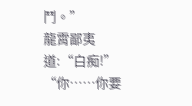鬥。”
龍霄鄙夷道:“白痴!”
“你……你要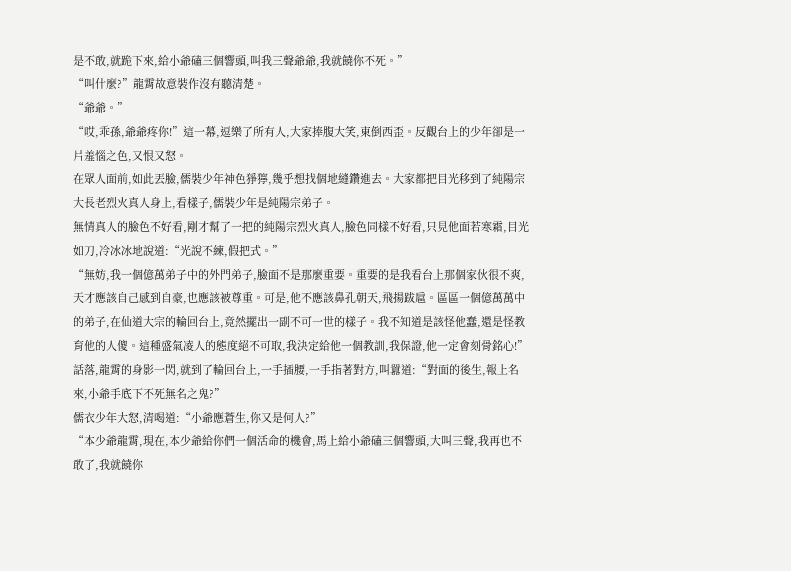是不敢,就跪下來,給小爺磕三個響頭,叫我三聲爺爺,我就饒你不死。”
“叫什麼?”龍霄故意裝作沒有聽清楚。
“爺爺。”
“哎,乖孫,爺爺疼你!”這一幕,逗樂了所有人,大家捧腹大笑,東倒西歪。反觀台上的少年卻是一片羞惱之色,又恨又怒。
在眾人面前,如此丟臉,儒裝少年神色猙獰,幾乎想找個地縫鑽進去。大家都把目光移到了純陽宗大長老烈火真人身上,看樣子,儒裝少年是純陽宗弟子。
無情真人的臉色不好看,剛才幫了一把的純陽宗烈火真人,臉色同樣不好看,只見他面若寒霜,目光如刀,冷冰冰地說道:“光說不練,假把式。”
“無妨,我一個億萬弟子中的外門弟子,臉面不是那麼重要。重要的是我看台上那個家伙很不爽,天才應該自己感到自豪,也應該被尊重。可是,他不應該鼻孔朝天,飛揚跋扈。區區一個億萬萬中的弟子,在仙道大宗的輪回台上,竟然擺出一副不可一世的樣子。我不知道是該怪他蠢,還是怪教育他的人傻。這種盛氣凌人的態度絕不可取,我決定給他一個教訓,我保證,他一定會刻骨銘心!”
話落,龍霄的身影一閃,就到了輪回台上,一手插腰,一手指著對方,叫囂道:“對面的後生,報上名來,小爺手底下不死無名之鬼?”
儒衣少年大怒,清喝道:“小爺應蒼生,你又是何人?”
“本少爺龍霄,現在,本少爺給你們一個活命的機會,馬上給小爺磕三個響頭,大叫三聲,我再也不敢了,我就饒你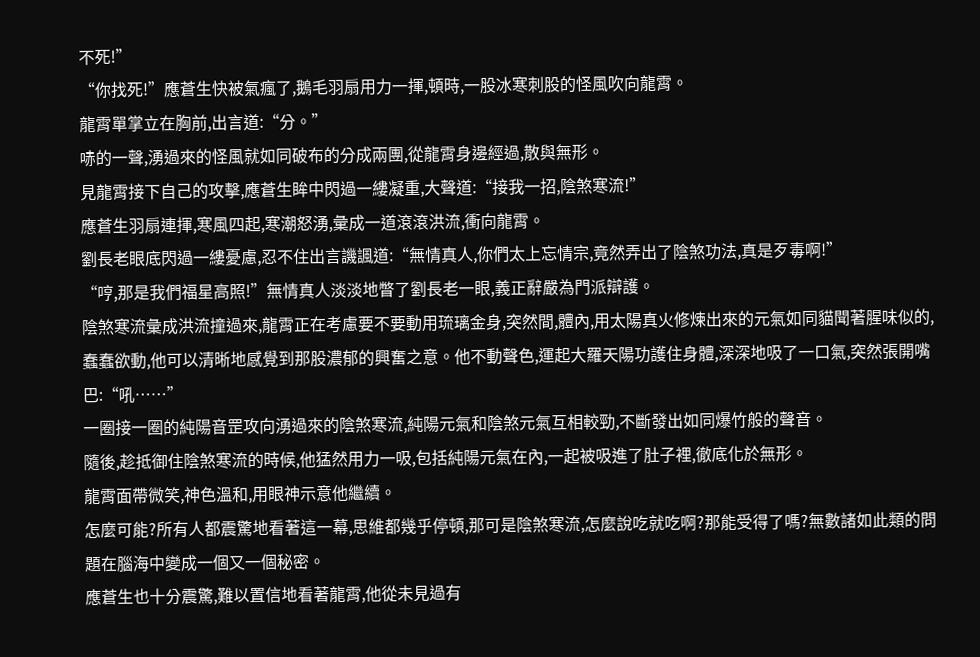不死!”
“你找死!”應蒼生快被氣瘋了,鵝毛羽扇用力一揮,頓時,一股冰寒刺股的怪風吹向龍霄。
龍霄單掌立在胸前,出言道:“分。”
哧的一聲,湧過來的怪風就如同破布的分成兩團,從龍霄身邊經過,散與無形。
見龍霄接下自己的攻擊,應蒼生眸中閃過一縷凝重,大聲道:“接我一招,陰煞寒流!”
應蒼生羽扇連揮,寒風四起,寒潮怒湧,彙成一道滾滾洪流,衝向龍霄。
劉長老眼底閃過一縷憂慮,忍不住出言譏諷道:“無情真人,你們太上忘情宗,竟然弄出了陰煞功法,真是歹毒啊!”
“哼,那是我們福星高照!”無情真人淡淡地瞥了劉長老一眼,義正辭嚴為門派辯護。
陰煞寒流彙成洪流撞過來,龍霄正在考慮要不要動用琉璃金身,突然間,體內,用太陽真火修煉出來的元氣如同貓聞著腥味似的,蠢蠢欲動,他可以清晰地感覺到那股濃郁的興奮之意。他不動聲色,運起大羅天陽功護住身體,深深地吸了一口氣,突然張開嘴巴:“吼……”
一圈接一圈的純陽音罡攻向湧過來的陰煞寒流,純陽元氣和陰煞元氣互相較勁,不斷發出如同爆竹般的聲音。
隨後,趁抵御住陰煞寒流的時候,他猛然用力一吸,包括純陽元氣在內,一起被吸進了肚子裡,徹底化於無形。
龍霄面帶微笑,神色溫和,用眼神示意他繼續。
怎麼可能?所有人都震驚地看著這一幕,思維都幾乎停頓,那可是陰煞寒流,怎麼說吃就吃啊?那能受得了嗎?無數諸如此類的問題在腦海中變成一個又一個秘密。
應蒼生也十分震驚,難以置信地看著龍霄,他從未見過有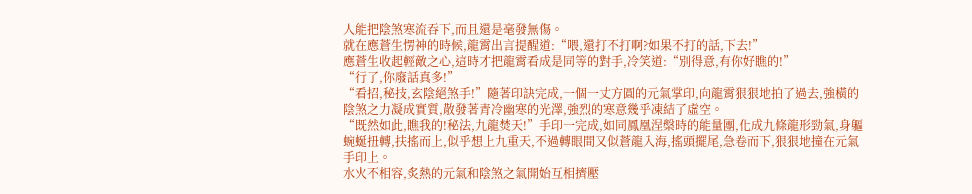人能把陰煞寒流吞下,而且還是毫發無傷。
就在應蒼生愣神的時候,龍霄出言提醒道:“喂,還打不打啊?如果不打的話,下去!”
應蒼生收起輕敵之心,這時才把龍霄看成是同等的對手,冷笑道:“別得意,有你好瞧的!”
“行了,你廢話真多!”
“看招,秘技,玄陰絕煞手!”隨著印訣完成,一個一丈方圓的元氣掌印,向龍霄狠狠地拍了過去,強橫的陰煞之力凝成實質,散發著青冷幽寒的光澤,強烈的寒意幾乎凍結了虛空。
“既然如此,瞧我的!秘法,九龍焚天!”手印一完成,如同鳳凰涅槃時的能量團,化成九條龍形勁氣,身軀蜿蜒扭轉,扶搖而上,似乎想上九重天,不過轉眼間又似蒼龍入海,搖頭擺尾,急卷而下,狠狠地撞在元氣手印上。
水火不相容,炙熱的元氣和陰煞之氣開始互相擠壓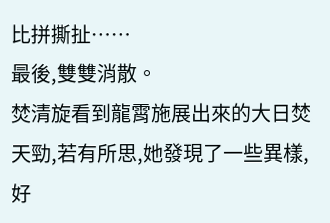比拼撕扯……
最後,雙雙消散。
焚清旋看到龍霄施展出來的大日焚天勁,若有所思,她發現了一些異樣,好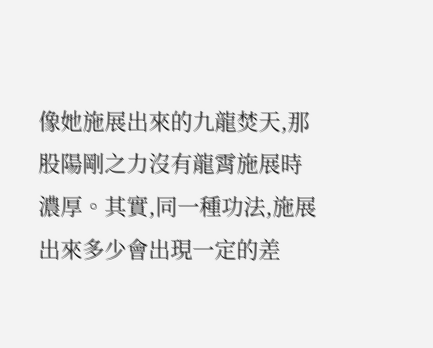像她施展出來的九龍焚天,那股陽剛之力沒有龍霄施展時濃厚。其實,同一種功法,施展出來多少會出現一定的差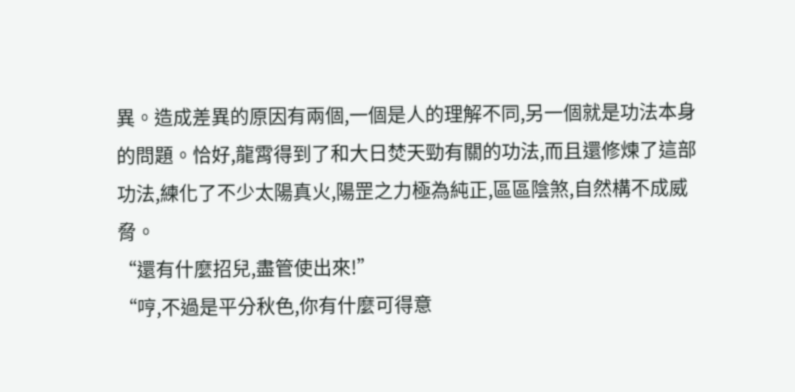異。造成差異的原因有兩個,一個是人的理解不同,另一個就是功法本身的問題。恰好,龍霄得到了和大日焚天勁有關的功法,而且還修煉了這部功法,練化了不少太陽真火,陽罡之力極為純正,區區陰煞,自然構不成威脅。
“還有什麼招兒,盡管使出來!”
“哼,不過是平分秋色,你有什麼可得意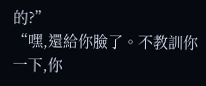的?”
“嘿,還給你臉了。不教訓你一下,你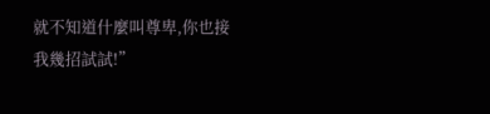就不知道什麼叫尊卑,你也接我幾招試試!”